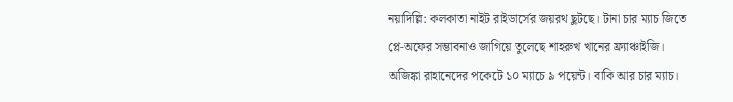নয়াদিল্লি: কলকাতা নাইট রাইডার্সের জয়রথ ছুটছে। টানা চার ম্যাচ জিতে প্লে-অফের সম্ভাবনাও জাগিয়ে তুলেছে শাহরুখ খানের ফ্র্যাঞ্চাইজি। অজিঙ্কা রাহানেদের পকেটে ১০ ম্যাচে ৯ পয়েন্ট। বাকি আর চার ম্যাচ।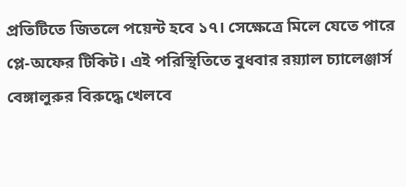প্রতিটিতে জিতলে পয়েন্ট হবে ১৭। সেক্ষেত্রে মিলে যেতে পারে প্লে-অফের টিকিট। এই পরিস্থিতিতে বুধবার রয়্যাল চ্যালেঞ্জার্স বেঙ্গালুরুর বিরুদ্ধে খেলবে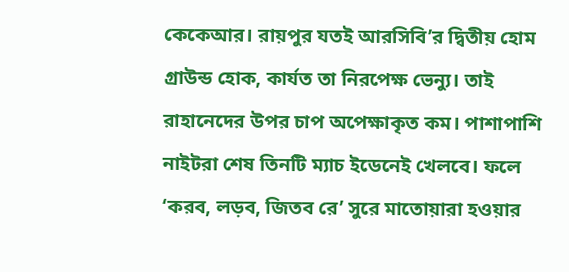কেকেআর। রায়পুর যতই আরসিবি’র দ্বিতীয় হোম গ্রাউন্ড হোক, কার্যত তা নিরপেক্ষ ভেন্যু। তাই রাহানেদের উপর চাপ অপেক্ষাকৃত কম। পাশাপাশি নাইটরা শেষ তিনটি ম্যাচ ইডেনেই খেলবে। ফলে ‘করব, লড়ব, জিতব রে’ সুরে মাতোয়ারা হওয়ার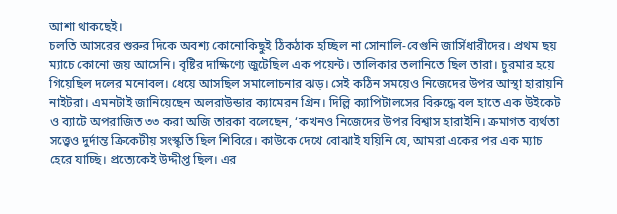আশা থাকছেই।
চলতি আসরের শুরুর দিকে অবশ্য কোনোকিছুই ঠিকঠাক হচ্ছিল না সোনালি-বেগুনি জার্সিধারীদের। প্রথম ছয় ম্যাচে কোনো জয় আসেনি। বৃষ্টির দাক্ষিণ্যে জুটেছিল এক পয়েন্ট। তালিকার তলানিতে ছিল তারা। চুরমার হয়ে গিয়েছিল দলের মনোবল। ধেয়ে আসছিল সমালোচনার ঝড়। সেই কঠিন সময়েও নিজেদের উপর আস্থা হারায়নি নাইটরা। এমনটাই জানিয়েছেন অলরাউন্ডার ক্যামেরন গ্রিন। দিল্লি ক্যাপিটালসের বিরুদ্ধে বল হাতে এক উইকেট ও ব্যাটে অপরাজিত ৩৩ করা অজি তারকা বলেছেন, ‘কখনও নিজেদের উপর বিশ্বাস হারাইনি। ক্রমাগত ব্যর্থতা সত্ত্বেও দুর্দান্ত ক্রিকেটীয় সংস্কৃতি ছিল শিবিরে। কাউকে দেখে বোঝাই যয়িনি যে, আমরা একের পর এক ম্যাচ হেরে যাচ্ছি। প্রত্যেকেই উদ্দীপ্ত ছিল। এর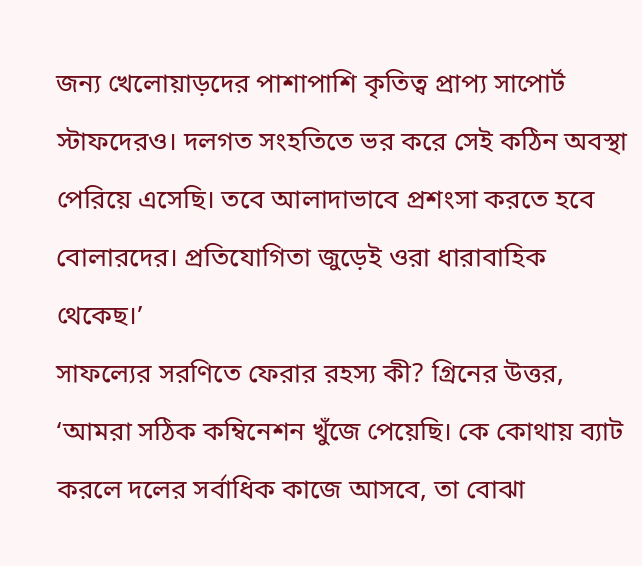জন্য খেলোয়াড়দের পাশাপাশি কৃতিত্ব প্রাপ্য সাপোর্ট স্টাফদেরও। দলগত সংহতিতে ভর করে সেই কঠিন অবস্থা পেরিয়ে এসেছি। তবে আলাদাভাবে প্রশংসা করতে হবে বোলারদের। প্রতিযোগিতা জুড়েই ওরা ধারাবাহিক থেকেছ।’
সাফল্যের সরণিতে ফেরার রহস্য কী? গ্রিনের উত্তর, ‘আমরা সঠিক কম্বিনেশন খুঁজে পেয়েছি। কে কোথায় ব্যাট করলে দলের সর্বাধিক কাজে আসবে, তা বোঝা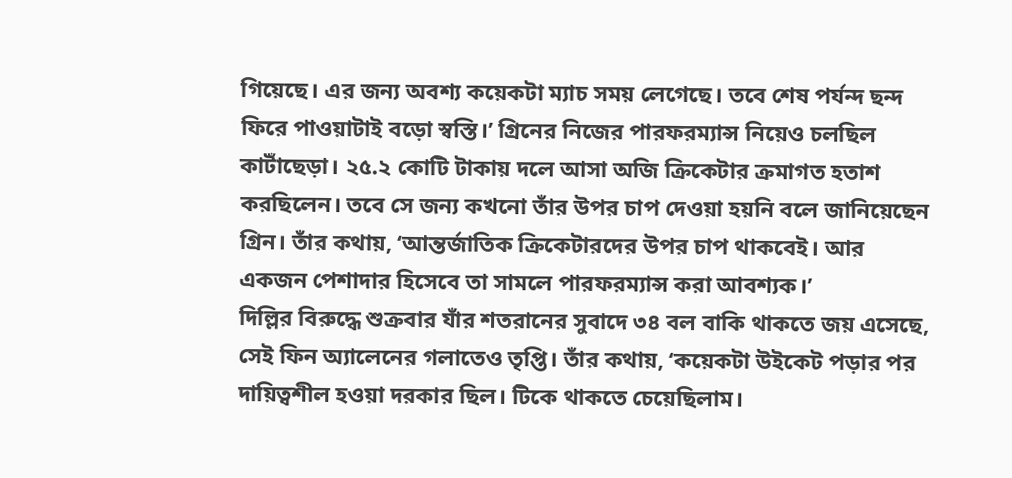গিয়েছে। এর জন্য অবশ্য কয়েকটা ম্যাচ সময় লেগেছে। তবে শেষ পর্যন্দ ছন্দ ফিরে পাওয়াটাই বড়ো স্বস্তি।’ গ্রিনের নিজের পারফরম্যান্স নিয়েও চলছিল কাটাঁছেড়া। ২৫.২ কোটি টাকায় দলে আসা অজি ক্রিকেটার ক্রমাগত হতাশ করছিলেন। তবে সে জন্য কখনো তাঁর উপর চাপ দেওয়া হয়নি বলে জানিয়েছেন গ্রিন। তাঁর কথায়, ‘আন্তর্জাতিক ক্রিকেটারদের উপর চাপ থাকবেই। আর একজন পেশাদার হিসেবে তা সামলে পারফরম্যান্স করা আবশ্যক।’
দিল্লির বিরুদ্ধে শুক্রবার যাঁর শতরানের সুবাদে ৩৪ বল বাকি থাকতে জয় এসেছে, সেই ফিন অ্যালেনের গলাতেও তৃপ্তি। তাঁর কথায়, ‘কয়েকটা উইকেট পড়ার পর দায়িত্বশীল হওয়া দরকার ছিল। টিকে থাকতে চেয়েছিলাম।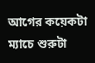আগের কয়েকটা ম্যাচে শুরুটা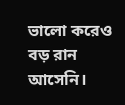ভালো করেও বড় রান আসেনি।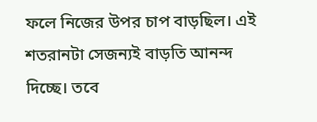ফলে নিজের উপর চাপ বাড়ছিল। এই শতরানটা সেজন্যই বাড়তি আনন্দ দিচ্ছে। তবে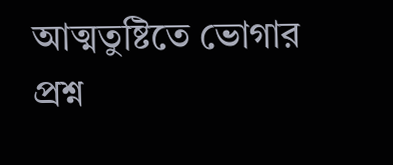আত্মতুষ্টিতে ভোগার প্রশ্ন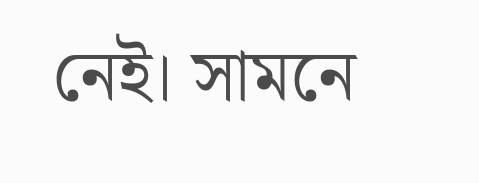নেই। সামনে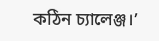কঠিন চ্যালেঞ্জ।’